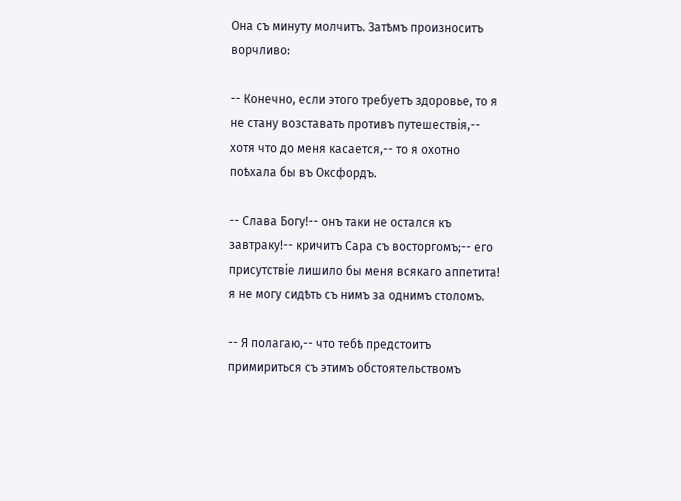Она съ минуту молчитъ. Затѣмъ произноситъ ворчливо:

-- Конечно, если этого требуетъ здоровье, то я не стану возставать противъ путешествія,-- хотя что до меня касается,-- то я охотно поѣхала бы въ Оксфордъ.

-- Слава Богу!-- онъ таки не остался къ завтраку!-- кричитъ Сара съ восторгомъ;-- его присутствіе лишило бы меня всякаго аппетита! я не могу сидѣть съ нимъ за однимъ столомъ.

-- Я полагаю,-- что тебѣ предстоитъ примириться съ этимъ обстоятельствомъ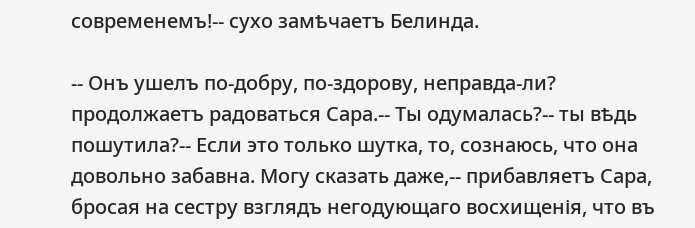современемъ!-- сухо замѣчаетъ Белинда.

-- Онъ ушелъ по-добру, по-здорову, неправда-ли? продолжаетъ радоваться Сара.-- Ты одумалась?-- ты вѣдь пошутила?-- Если это только шутка, то, сознаюсь, что она довольно забавна. Могу сказать даже,-- прибавляетъ Сара, бросая на сестру взглядъ негодующаго восхищенія, что въ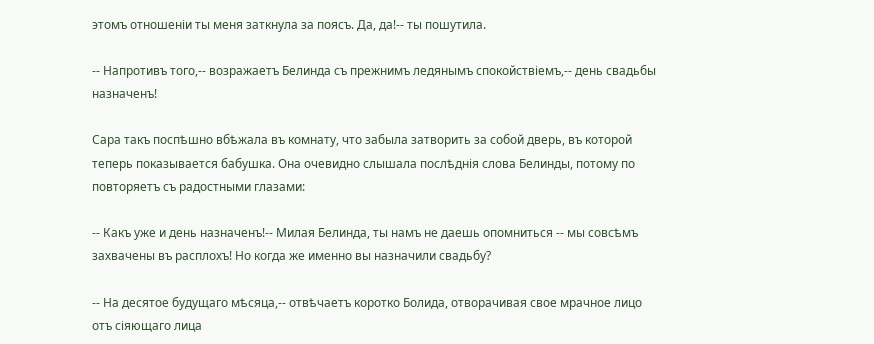этомъ отношеніи ты меня заткнула за поясъ. Да, да!-- ты пошутила.

-- Напротивъ того,-- возражаетъ Белинда съ прежнимъ ледянымъ спокойствіемъ,-- день свадьбы назначенъ!

Сара такъ поспѣшно вбѣжала въ комнату, что забыла затворить за собой дверь, въ которой теперь показывается бабушка. Она очевидно слышала послѣднія слова Белинды, потому по повторяетъ съ радостными глазами:

-- Какъ уже и день назначенъ!-- Милая Белинда, ты намъ не даешь опомниться -- мы совсѣмъ захвачены въ расплохъ! Но когда же именно вы назначили свадьбу?

-- На десятое будущаго мѣсяца,-- отвѣчаетъ коротко Болида, отворачивая свое мрачное лицо отъ сіяющаго лица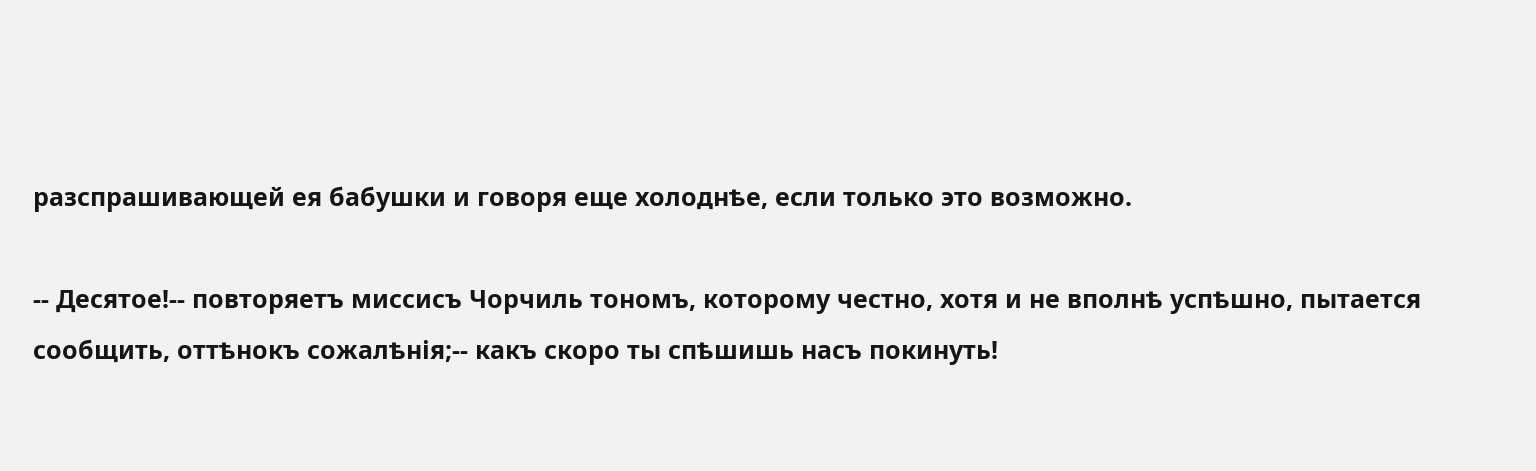разспрашивающей ея бабушки и говоря еще холоднѣе, если только это возможно.

-- Десятое!-- повторяетъ миссисъ Чорчиль тономъ, которому честно, хотя и не вполнѣ успѣшно, пытается сообщить, оттѣнокъ сожалѣнія;-- какъ скоро ты спѣшишь насъ покинуть!